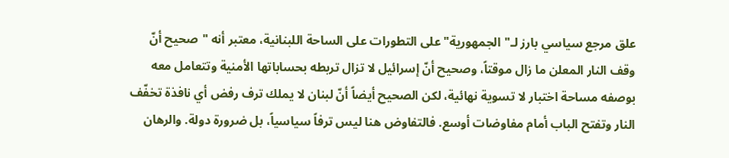علق مرجع سياسي بارز لـ"الجمهورية" على التطورات على الساحة اللبنانية، معتبر أنه "صحيح أنّ وقف النار المعلن ما زال موقتاً، وصحيح أنّ إسرائيل لا تزال تربطه بحساباتها الأمنية وتتعامل معه بوصفه مساحة اختبار لا تسوية نهائية، لكن الصحيح أيضاً أنّ لبنان لا يملك ترف رفض أي نافذة تخفّف النار وتفتح الباب أمام مفاوضات أوسع. فالتفاوض هنا ليس ترفاً سياسياً، بل ضرورة دولة. والرهان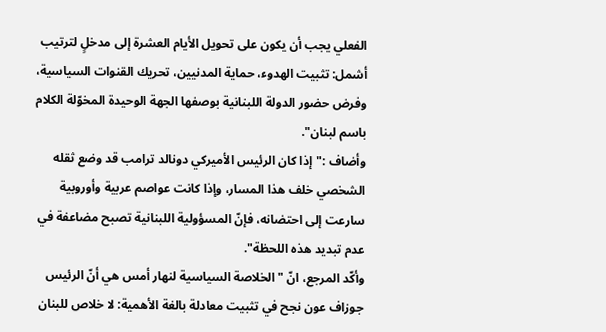الفعلي يجب أن يكون على تحويل الأيام العشرة إلى مدخلٍ لترتيب أشمل: تثبيت الهدوء، حماية المدنيين، تحريك القنوات السياسية، وفرض حضور الدولة اللبنانية بوصفها الجهة الوحيدة المخوّلة الكلام باسم لبنان".
وأضاف :"إذا كان الرئيس الأميركي دونالد ترامب قد وضع ثقله الشخصي خلف هذا المسار، وإذا كانت عواصم عربية وأوروبية سارعت إلى احتضانه، فإنّ المسؤولية اللبنانية تصبح مضاعفة في عدم تبديد هذه اللحظة".
وأكّد المرجع، انّ "الخلاصة السياسية لنهار أمس هي أنّ الرئيس جوزاف عون نجح في تثبيت معادلة بالغة الأهمية: لا خلاص للبنان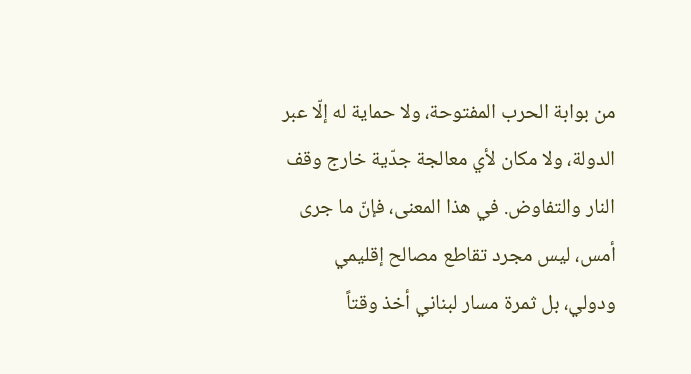من بوابة الحرب المفتوحة، ولا حماية له إلّا عبر الدولة، ولا مكان لأي معالجة جدّية خارج وقف النار والتفاوض. في هذا المعنى، فإنّ ما جرى أمس، ليس مجرد تقاطع مصالح إقليمي ودولي، بل ثمرة مسار لبناني أخذ وقتاً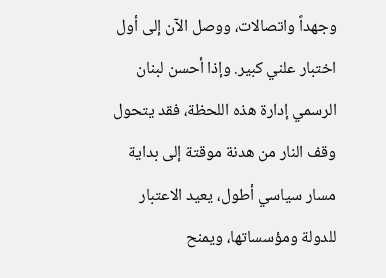وجهداً واتصالات، ووصل الآن إلى أول اختبار علني كبير. وإذا أحسن لبنان الرسمي إدارة هذه اللحظة، فقد يتحول وقف النار من هدنة موقتة إلى بداية مسار سياسي أطول، يعيد الاعتبار للدولة ومؤسساتها، ويمنح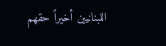اللبنانيين أخيراً حقهم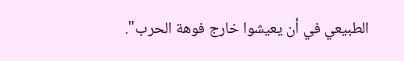الطبيعي في أن يعيشوا خارج فوهة الحرب".